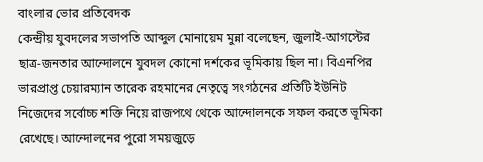বাংলার ভোর প্রতিবেদক
কেন্দ্রীয় যুবদলের সভাপতি আব্দুল মোনায়েম মুন্না বলেছেন, জুলাই-আগস্টের ছাত্র-জনতার আন্দোলনে যুবদল কোনো দর্শকের ভূমিকায় ছিল না। বিএনপির ভারপ্রাপ্ত চেয়ারম্যান তারেক রহমানের নেতৃত্বে সংগঠনের প্রতিটি ইউনিট নিজেদের সর্বোচ্চ শক্তি নিয়ে রাজপথে থেকে আন্দোলনকে সফল করতে ভূমিকা রেখেছে। আন্দোলনের পুরো সময়জুড়ে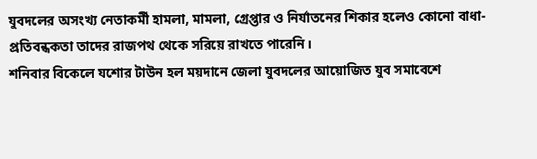যুবদলের অসংখ্য নেতাকর্মী হামলা, মামলা, গ্রেপ্তার ও নির্যাতনের শিকার হলেও কোনো বাধা-প্রতিবন্ধকতা তাদের রাজপথ থেকে সরিয়ে রাখতে পারেনি।
শনিবার বিকেলে যশোর টাউন হল ময়দানে জেলা যুবদলের আয়োজিত যুব সমাবেশে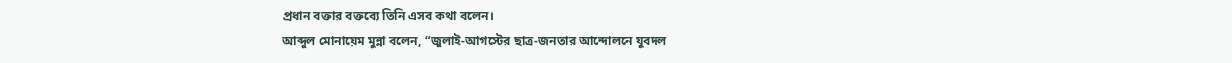প্রধান বক্তার বক্তব্যে তিনি এসব কথা বলেন।
আব্দুল মোনায়েম মুন্না বলেন, “জুলাই-আগস্টের ছাত্র-জনতার আন্দোলনে যুবদল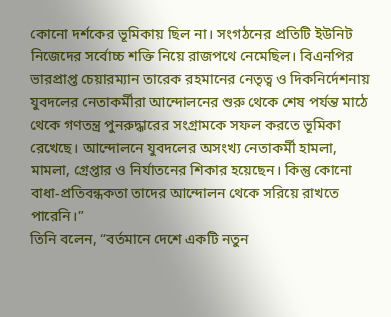কোনো দর্শকের ভূমিকায় ছিল না। সংগঠনের প্রতিটি ইউনিট নিজেদের সর্বোচ্চ শক্তি নিয়ে রাজপথে নেমেছিল। বিএনপির ভারপ্রাপ্ত চেয়ারম্যান তারেক রহমানের নেতৃত্ব ও দিকনির্দেশনায় যুবদলের নেতাকর্মীরা আন্দোলনের শুরু থেকে শেষ পর্যন্ত মাঠে থেকে গণতন্ত্র পুনরুদ্ধারের সংগ্রামকে সফল করতে ভূমিকা রেখেছে। আন্দোলনে যুবদলের অসংখ্য নেতাকর্মী হামলা, মামলা, গ্রেপ্তার ও নির্যাতনের শিকার হয়েছেন। কিন্তু কোনো বাধা-প্রতিবন্ধকতা তাদের আন্দোলন থেকে সরিয়ে রাখতে পারেনি।”
তিনি বলেন, “বর্তমানে দেশে একটি নতুন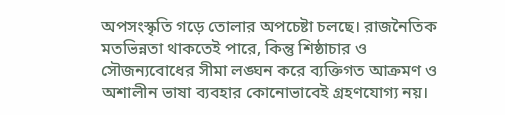অপসংস্কৃতি গড়ে তোলার অপচেষ্টা চলছে। রাজনৈতিক মতভিন্নতা থাকতেই পারে, কিন্তু শিষ্ঠাচার ও সৌজন্যবোধের সীমা লঙ্ঘন করে ব্যক্তিগত আক্রমণ ও অশালীন ভাষা ব্যবহার কোনোভাবেই গ্রহণযোগ্য নয়।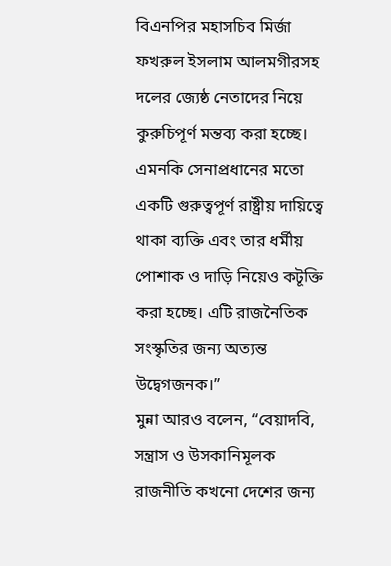বিএনপির মহাসচিব মির্জা ফখরুল ইসলাম আলমগীরসহ দলের জ্যেষ্ঠ নেতাদের নিয়ে কুরুচিপূর্ণ মন্তব্য করা হচ্ছে। এমনকি সেনাপ্রধানের মতো একটি গুরুত্বপূর্ণ রাষ্ট্রীয় দায়িত্বে থাকা ব্যক্তি এবং তার ধর্মীয় পোশাক ও দাড়ি নিয়েও কটূক্তি করা হচ্ছে। এটি রাজনৈতিক সংস্কৃতির জন্য অত্যন্ত উদ্বেগজনক।”
মুন্না আরও বলেন, “বেয়াদবি, সন্ত্রাস ও উসকানিমূলক রাজনীতি কখনো দেশের জন্য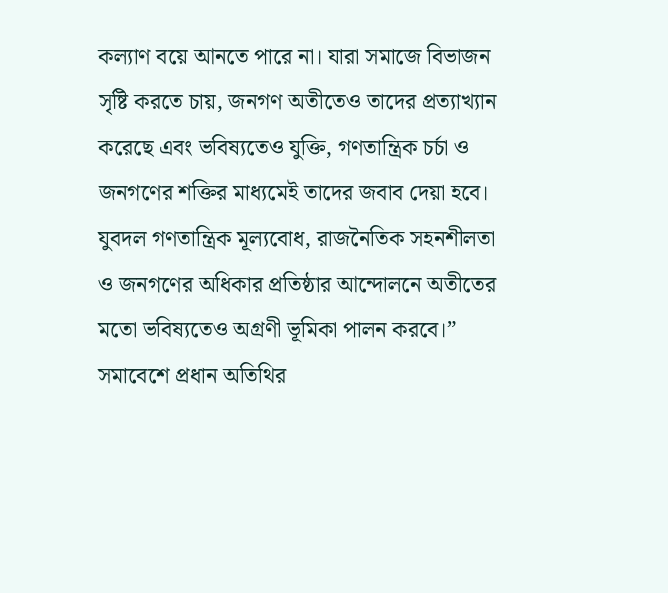কল্যাণ বয়ে আনতে পারে না। যারা সমাজে বিভাজন সৃষ্টি করতে চায়, জনগণ অতীতেও তাদের প্রত্যাখ্যান করেছে এবং ভবিষ্যতেও যুক্তি, গণতান্ত্রিক চর্চা ও জনগণের শক্তির মাধ্যমেই তাদের জবাব দেয়া হবে। যুবদল গণতান্ত্রিক মূল্যবোধ, রাজনৈতিক সহনশীলতা ও জনগণের অধিকার প্রতিষ্ঠার আন্দোলনে অতীতের মতো ভবিষ্যতেও অগ্রণী ভূমিকা পালন করবে।”
সমাবেশে প্রধান অতিথির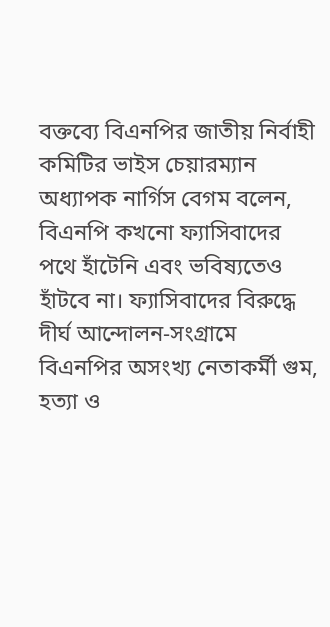বক্তব্যে বিএনপির জাতীয় নির্বাহী কমিটির ভাইস চেয়ারম্যান অধ্যাপক নার্গিস বেগম বলেন, বিএনপি কখনো ফ্যাসিবাদের পথে হাঁটেনি এবং ভবিষ্যতেও হাঁটবে না। ফ্যাসিবাদের বিরুদ্ধে দীর্ঘ আন্দোলন-সংগ্রামে বিএনপির অসংখ্য নেতাকর্মী গুম, হত্যা ও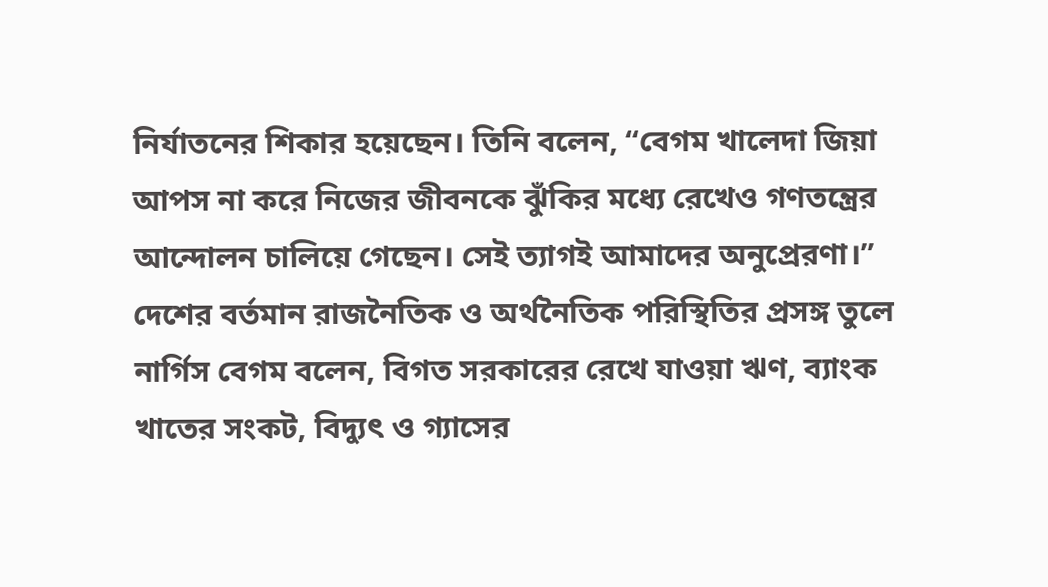নির্যাতনের শিকার হয়েছেন। তিনি বলেন, “বেগম খালেদা জিয়া আপস না করে নিজের জীবনকে ঝুঁকির মধ্যে রেখেও গণতন্ত্রের আন্দোলন চালিয়ে গেছেন। সেই ত্যাগই আমাদের অনুপ্রেরণা।”
দেশের বর্তমান রাজনৈতিক ও অর্থনৈতিক পরিস্থিতির প্রসঙ্গ তুলে নার্গিস বেগম বলেন, বিগত সরকারের রেখে যাওয়া ঋণ, ব্যাংক খাতের সংকট, বিদ্যুৎ ও গ্যাসের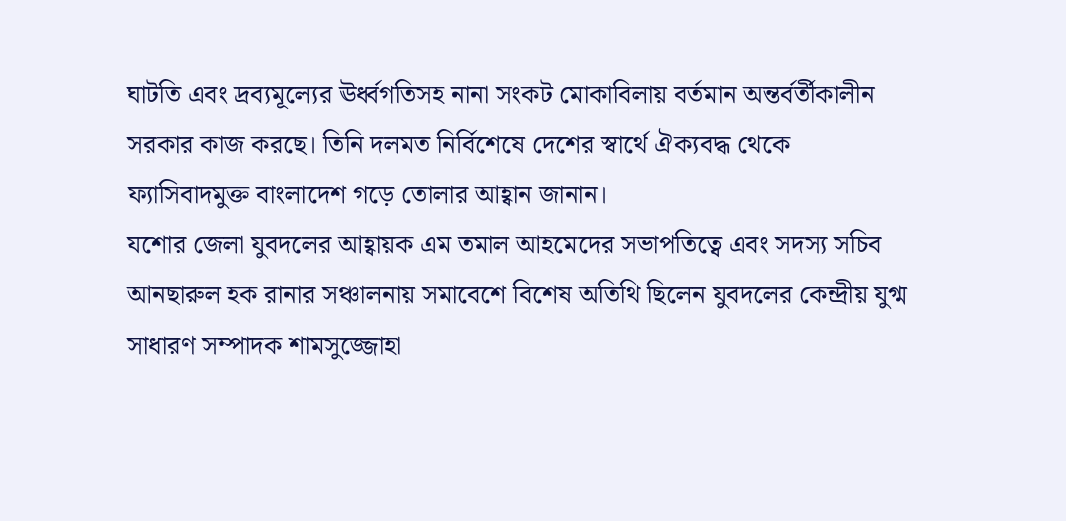ঘাটতি এবং দ্রব্যমূল্যের ঊর্ধ্বগতিসহ নানা সংকট মোকাবিলায় বর্তমান অন্তর্বর্তীকালীন সরকার কাজ করছে। তিনি দলমত নির্বিশেষে দেশের স্বার্থে ঐক্যবদ্ধ থেকে ফ্যাসিবাদমুক্ত বাংলাদেশ গড়ে তোলার আহ্বান জানান।
যশোর জেলা যুবদলের আহ্বায়ক এম তমাল আহমেদের সভাপতিত্বে এবং সদস্য সচিব আনছারুল হক রানার সঞ্চালনায় সমাবেশে বিশেষ অতিথি ছিলেন যুবদলের কেন্দ্রীয় যুগ্ম সাধারণ সম্পাদক শামসুজ্জোহা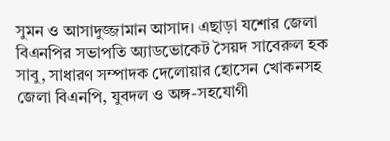সুমন ও আসাদুজ্জামান আসাদ। এছাড়া যশোর জেলা বিএনপির সভাপতি অ্যাডভোকেট সৈয়দ সাবেরুল হক সাবু, সাধারণ সম্পাদক দেলোয়ার হোসেন খোকনসহ জেলা বিএনপি, যুবদল ও অঙ্গ-সহযোগী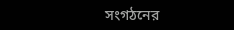সংগঠনের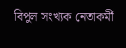বিপুল সংখ্যক নেতাকর্মী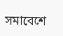সমাবেশে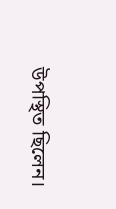উপস্থিত ছিলেন।